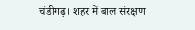चंडीगढ़। शहर में बाल संरक्षण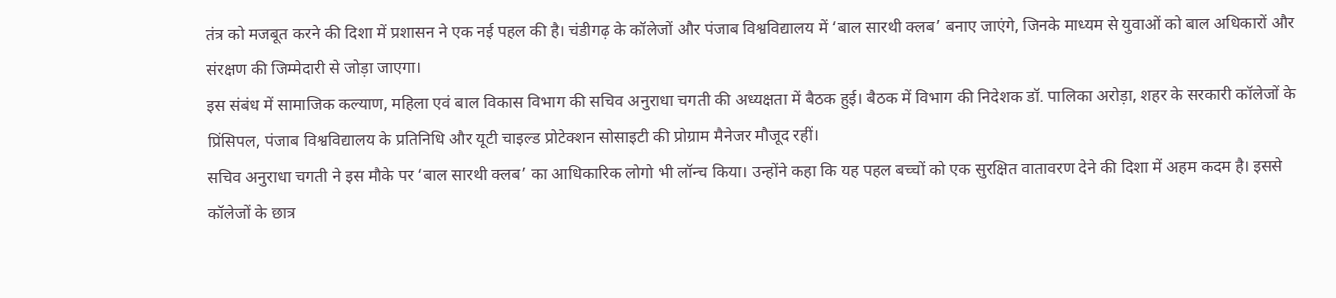तंत्र को मजबूत करने की दिशा में प्रशासन ने एक नई पहल की है। चंडीगढ़ के कॉलेजों और पंजाब विश्वविद्यालय में ‘बाल सारथी क्लब’ बनाए जाएंगे, जिनके माध्यम से युवाओं को बाल अधिकारों और संरक्षण की जिम्मेदारी से जोड़ा जाएगा।
इस संबंध में सामाजिक कल्याण, महिला एवं बाल विकास विभाग की सचिव अनुराधा चगती की अध्यक्षता में बैठक हुई। बैठक में विभाग की निदेशक डॉ. पालिका अरोड़ा, शहर के सरकारी कॉलेजों के प्रिंसिपल, पंजाब विश्वविद्यालय के प्रतिनिधि और यूटी चाइल्ड प्रोटेक्शन सोसाइटी की प्रोग्राम मैनेजर मौजूद रहीं।
सचिव अनुराधा चगती ने इस मौके पर ‘बाल सारथी क्लब’ का आधिकारिक लोगो भी लॉन्च किया। उन्होंने कहा कि यह पहल बच्चों को एक सुरक्षित वातावरण देने की दिशा में अहम कदम है। इससे कॉलेजों के छात्र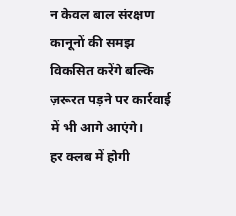न केवल बाल संरक्षण कानूनों की समझ विकसित करेंगे बल्कि ज़रूरत पड़ने पर कार्रवाई में भी आगे आएंगे।
हर क्लब में होगी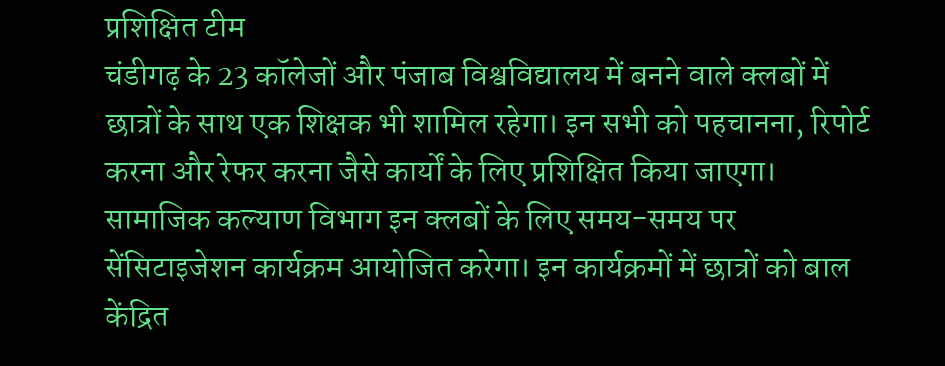प्रशिक्षित टीम
चंडीगढ़ के 23 कॉलेजों और पंजाब विश्वविद्यालय में बनने वाले क्लबों में छात्रों के साथ एक शिक्षक भी शामिल रहेगा। इन सभी को पहचानना, रिपोर्ट करना और रेफर करना जैसे कार्यों के लिए प्रशिक्षित किया जाएगा। सामाजिक कल्याण विभाग इन क्लबों के लिए समय-समय पर सेंसिटाइजेशन कार्यक्रम आयोजित करेगा। इन कार्यक्रमों में छात्रों को बाल केंद्रित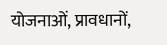योजनाओं, प्रावधानों,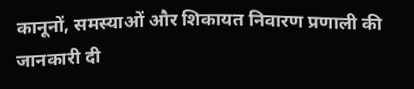कानूनों, समस्याओं और शिकायत निवारण प्रणाली की जानकारी दी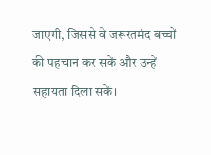जाएगी, जिससे वे जरूरतमंद बच्चों की पहचान कर सकें और उन्हें सहायता दिला सकें।